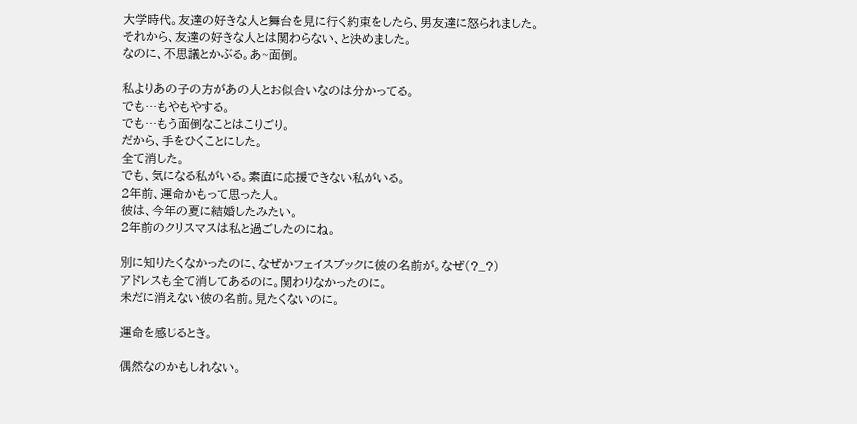大学時代。友達の好きな人と舞台を見に行く約束をしたら、男友達に怒られました。
それから、友達の好きな人とは関わらない、と決めました。
なのに、不思議とかぶる。あ~面倒。

私よりあの子の方があの人とお似合いなのは分かってる。
でも…もやもやする。
でも…もう面倒なことはこりごり。
だから、手をひくことにした。
全て消した。
でも、気になる私がいる。素直に応援できない私がいる。
2年前、運命かもって思った人。
彼は、今年の夏に結婚したみたい。
2年前のクリスマスは私と過ごしたのにね。

別に知りたくなかったのに、なぜかフェイスブックに彼の名前が。なぜ(?_?)
アドレスも全て消してあるのに。関わりなかったのに。
未だに消えない彼の名前。見たくないのに。

運命を感じるとき。

偶然なのかもしれない。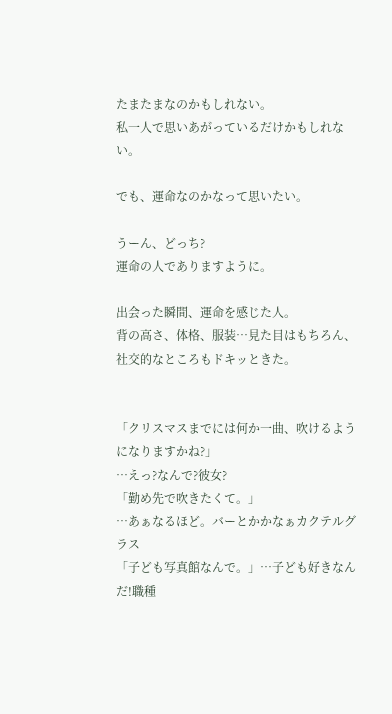たまたまなのかもしれない。
私一人で思いあがっているだけかもしれない。

でも、運命なのかなって思いたい。

うーん、どっち?
運命の人でありますように。

出会った瞬間、運命を感じた人。
背の高さ、体格、服装…見た目はもちろん、社交的なところもドキッときた。


「クリスマスまでには何か一曲、吹けるようになりますかね?」
…えっ?なんで?彼女?
「勤め先で吹きたくて。」
…あぁなるほど。バーとかかなぁカクテルグラス
「子ども写真館なんで。」…子ども好きなんだ!職種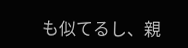も似てるし、親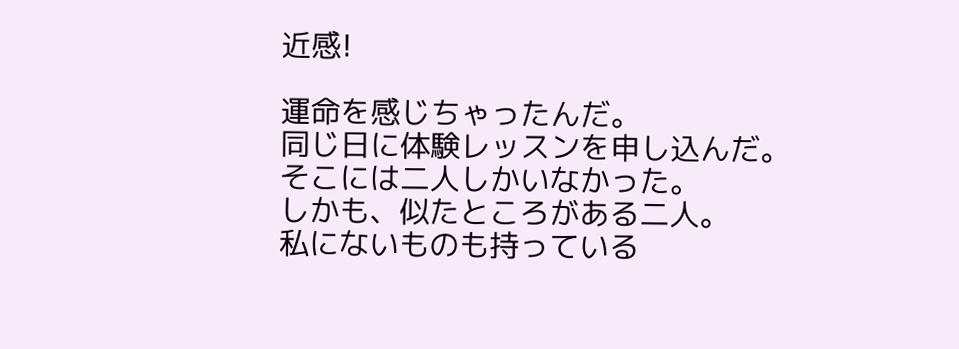近感!

運命を感じちゃったんだ。
同じ日に体験レッスンを申し込んだ。
そこには二人しかいなかった。
しかも、似たところがある二人。
私にないものも持っている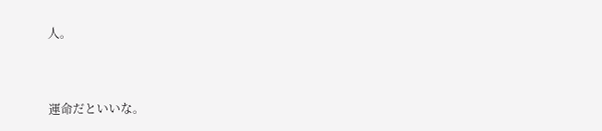人。


運命だといいな。